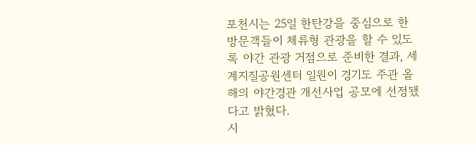포천시는 25일 한탄강을 중심으로 한 방문객들이 체류형 관광을 할 수 있도록 야간 관광 거점으로 준비한 결과, 세계지질공원센터 일원이 경기도 주관 올해의 야간경관 개선사업 공모에 선정됐다고 밝혔다.
시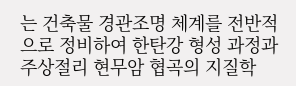는 건축물 경관조명 체계를 전반적으로 정비하여 한탄강 형성 과정과 주상절리 현무암 협곡의 지질학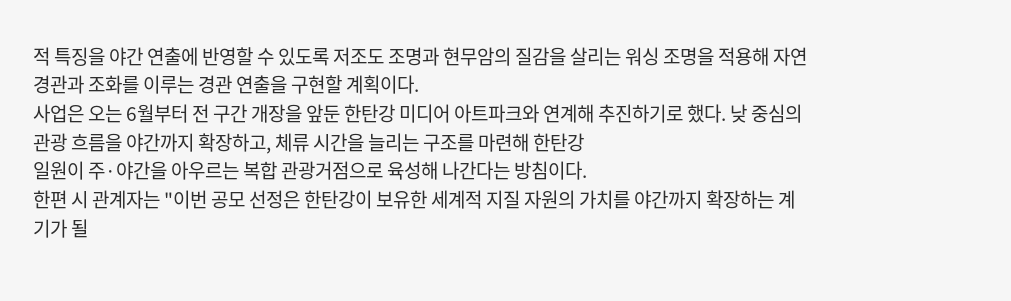적 특징을 야간 연출에 반영할 수 있도록 저조도 조명과 현무암의 질감을 살리는 워싱 조명을 적용해 자연경관과 조화를 이루는 경관 연출을 구현할 계획이다.
사업은 오는 6월부터 전 구간 개장을 앞둔 한탄강 미디어 아트파크와 연계해 추진하기로 했다. 낮 중심의 관광 흐름을 야간까지 확장하고, 체류 시간을 늘리는 구조를 마련해 한탄강
일원이 주·야간을 아우르는 복합 관광거점으로 육성해 나간다는 방침이다.
한편 시 관계자는 "이번 공모 선정은 한탄강이 보유한 세계적 지질 자원의 가치를 야간까지 확장하는 계기가 될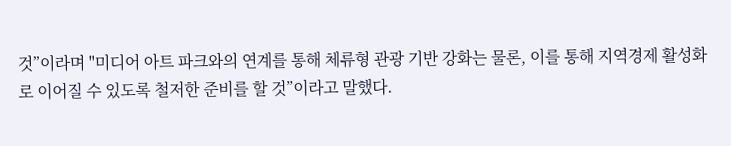것”이라며 "미디어 아트 파크와의 연계를 통해 체류형 관광 기반 강화는 물론, 이를 통해 지역경제 활성화로 이어질 수 있도록 철저한 준비를 할 것”이라고 말했다.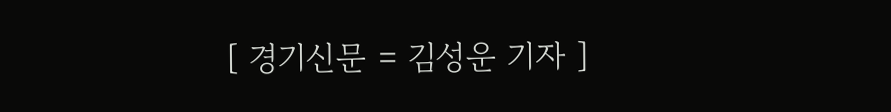[ 경기신문 = 김성운 기자 ]